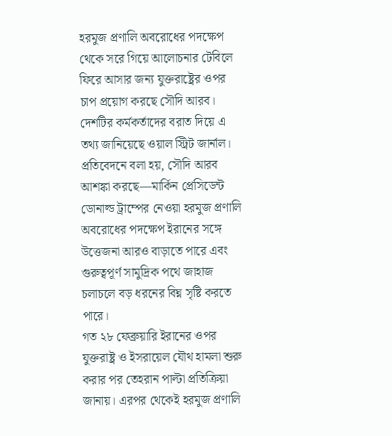হরমুজ প্রণালি অবরোধের পদক্ষেপ থেকে সরে গিয়ে আলোচনার টেবিলে ফিরে আসার জন্য যুক্তরাষ্ট্রের ওপর চাপ প্রয়োগ করছে সৌদি আরব। দেশটির কর্মকর্তাদের বরাত দিয়ে এ তথ্য জানিয়েছে ওয়াল স্ট্রিট জার্নাল।
প্রতিবেদনে বলা হয়, সৌদি আরব আশঙ্কা করছে—মার্কিন প্রেসিডেন্ট ডোনাল্ড ট্রাম্পের নেওয়া হরমুজ প্রণালি অবরোধের পদক্ষেপ ইরানের সঙ্গে উত্তেজনা আরও বাড়াতে পারে এবং গুরুত্বপূর্ণ সামুদ্রিক পথে জাহাজ চলাচলে বড় ধরনের বিঘ্ন সৃষ্টি করতে পারে।
গত ২৮ ফেব্রুয়ারি ইরানের ওপর যুক্তরাষ্ট্র ও ইসরায়েল যৌথ হামলা শুরু করার পর তেহরান পাল্টা প্রতিক্রিয়া জানায়। এরপর থেকেই হরমুজ প্রণালি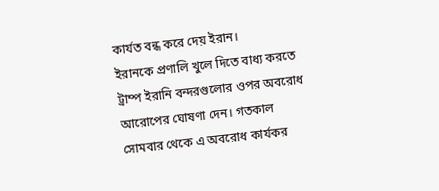কার্যত বন্ধ করে দেয় ইরান।
ইরানকে প্রণালি খুলে দিতে বাধ্য করতে ট্রাম্প ইরানি বন্দরগুলোর ওপর অবরোধ আরোপের ঘোষণা দেন। গতকাল সোমবার থেকে এ অবরোধ কার্যকর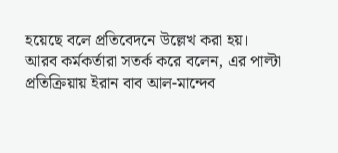হয়েছে বলে প্রতিবেদনে উল্লেখ করা হয়।
আরব কর্মকর্তারা সতর্ক করে বলেন, এর পাল্টা প্রতিক্রিয়ায় ইরান বাব আল-মান্দেব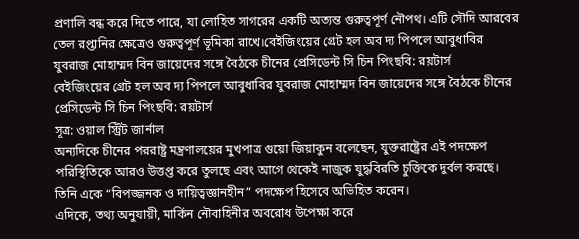প্রণালি বন্ধ করে দিতে পারে, যা লোহিত সাগরের একটি অত্যন্ত গুরুত্বপূর্ণ নৌপথ। এটি সৌদি আরবের তেল রপ্তানির ক্ষেত্রেও গুরুত্বপূর্ণ ভূমিকা রাখে।বেইজিংয়ের গ্রেট হল অব দ্য পিপলে আবুধাবির যুবরাজ মোহাম্মদ বিন জায়েদের সঙ্গে বৈঠকে চীনের প্রেসিডেন্ট সি চিন পিংছবি: রয়টার্স
বেইজিংয়ের গ্রেট হল অব দ্য পিপলে আবুধাবির যুবরাজ মোহাম্মদ বিন জায়েদের সঙ্গে বৈঠকে চীনের প্রেসিডেন্ট সি চিন পিংছবি: রয়টার্স
সূত্র: ওয়াল স্ট্রিট জার্নাল
অন্যদিকে চীনের পররাষ্ট্র মন্ত্রণালয়ের মুখপাত্র গুয়ো জিয়াকুন বলেছেন, যুক্তরাষ্ট্রের এই পদক্ষেপ পরিস্থিতিকে আরও উত্তপ্ত করে তুলছে এবং আগে থেকেই নাজুক যুদ্ধবিরতি চুক্তিকে দুর্বল করছে। তিনি একে “বিপজ্জনক ও দায়িত্বজ্ঞানহীন” পদক্ষেপ হিসেবে অভিহিত করেন।
এদিকে, তথ্য অনুযায়ী, মার্কিন নৌবাহিনীর অবরোধ উপেক্ষা করে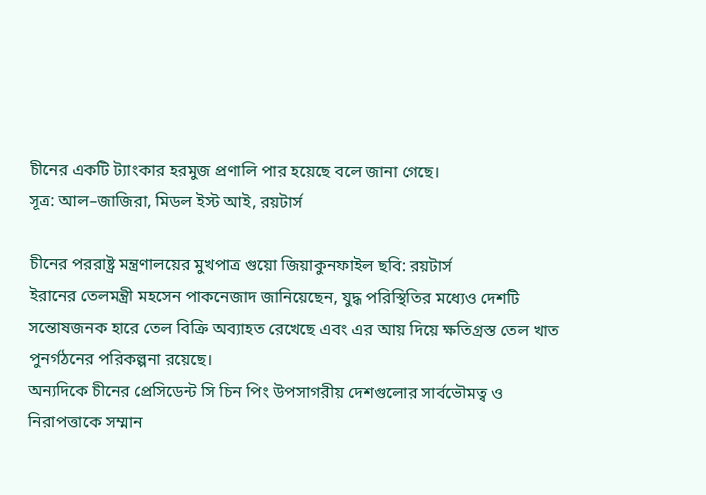চীনের একটি ট্যাংকার হরমুজ প্রণালি পার হয়েছে বলে জানা গেছে।
সূত্র: আল–জাজিরা, মিডল ইস্ট আই, রয়টার্স

চীনের পররাষ্ট্র মন্ত্রণালয়ের মুখপাত্র গুয়ো জিয়াকুনফাইল ছবি: রয়টার্স
ইরানের তেলমন্ত্রী মহসেন পাকনেজাদ জানিয়েছেন, যুদ্ধ পরিস্থিতির মধ্যেও দেশটি সন্তোষজনক হারে তেল বিক্রি অব্যাহত রেখেছে এবং এর আয় দিয়ে ক্ষতিগ্রস্ত তেল খাত পুনর্গঠনের পরিকল্পনা রয়েছে।
অন্যদিকে চীনের প্রেসিডেন্ট সি চিন পিং উপসাগরীয় দেশগুলোর সার্বভৌমত্ব ও নিরাপত্তাকে সম্মান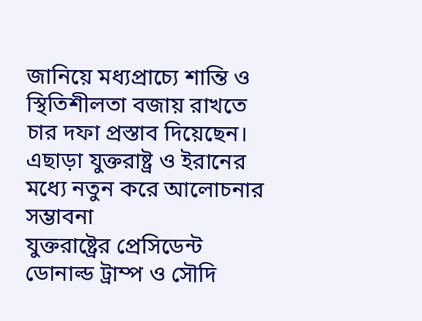জানিয়ে মধ্যপ্রাচ্যে শান্তি ও স্থিতিশীলতা বজায় রাখতে চার দফা প্রস্তাব দিয়েছেন।
এছাড়া যুক্তরাষ্ট্র ও ইরানের মধ্যে নতুন করে আলোচনার সম্ভাবনা
যুক্তরাষ্ট্রের প্রেসিডেন্ট ডোনাল্ড ট্রাম্প ও সৌদি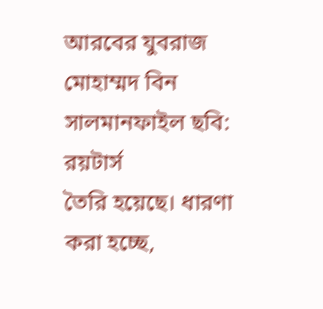আরবের যুবরাজ মোহাম্মদ বিন সালমানফাইল ছবি: রয়টার্স
তৈরি হয়েছে। ধারণা করা হচ্ছে,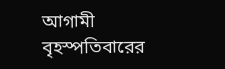আগামী বৃহস্পতিবারের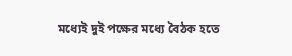মধ্যেই দুই পক্ষের মধ্যে বৈঠক হতে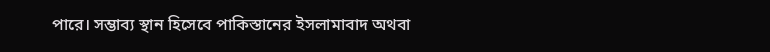পারে। সম্ভাব্য স্থান হিসেবে পাকিস্তানের ইসলামাবাদ অথবা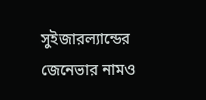সুইজারল্যান্ডের জেনেভার নামও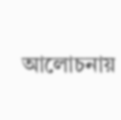আলোচনায়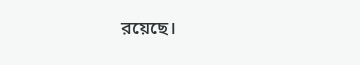রয়েছে।